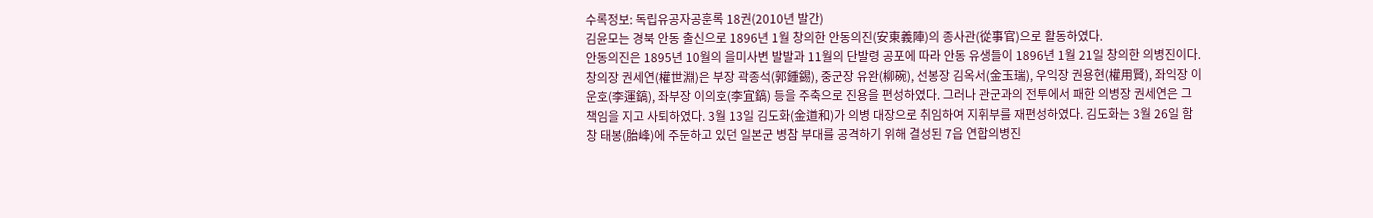수록정보: 독립유공자공훈록 18권(2010년 발간)
김윤모는 경북 안동 출신으로 1896년 1월 창의한 안동의진(安東義陣)의 종사관(從事官)으로 활동하였다.
안동의진은 1895년 10월의 을미사변 발발과 11월의 단발령 공포에 따라 안동 유생들이 1896년 1월 21일 창의한 의병진이다. 창의장 권세연(權世淵)은 부장 곽종석(郭鍾錫), 중군장 유완(柳碗), 선봉장 김옥서(金玉瑞), 우익장 권용현(權用賢), 좌익장 이운호(李運鎬), 좌부장 이의호(李宜鎬) 등을 주축으로 진용을 편성하였다. 그러나 관군과의 전투에서 패한 의병장 권세연은 그 책임을 지고 사퇴하였다. 3월 13일 김도화(金道和)가 의병 대장으로 취임하여 지휘부를 재편성하였다. 김도화는 3월 26일 함창 태봉(胎峰)에 주둔하고 있던 일본군 병참 부대를 공격하기 위해 결성된 7읍 연합의병진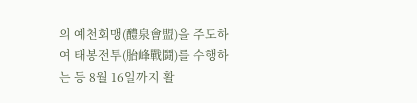의 예천회맹(醴泉會盟)을 주도하여 태봉전투(胎峰戰鬪)를 수행하는 등 8월 16일까지 활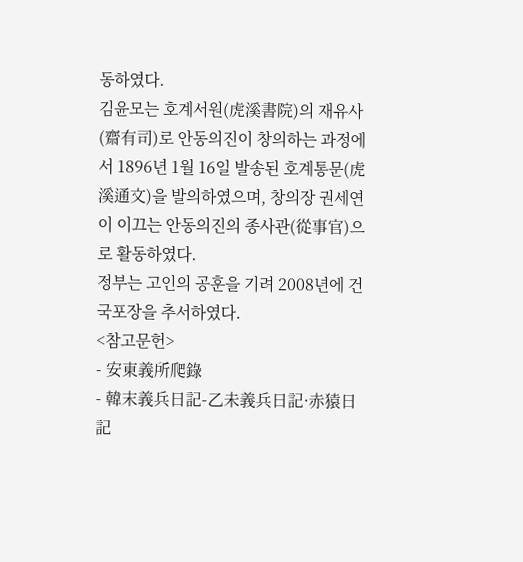동하였다.
김윤모는 호계서원(虎溪書院)의 재유사(齋有司)로 안동의진이 창의하는 과정에서 1896년 1월 16일 발송된 호계통문(虎溪通文)을 발의하였으며, 창의장 권세연이 이끄는 안동의진의 종사관(從事官)으로 활동하였다.
정부는 고인의 공훈을 기려 2008년에 건국포장을 추서하였다.
<참고문헌>
- 安東義所爬錄
- 韓末義兵日記-乙未義兵日記·赤猿日記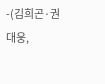-(김희곤·권대웅,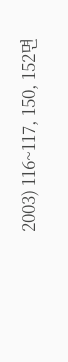2003) 116~117, 150, 152면